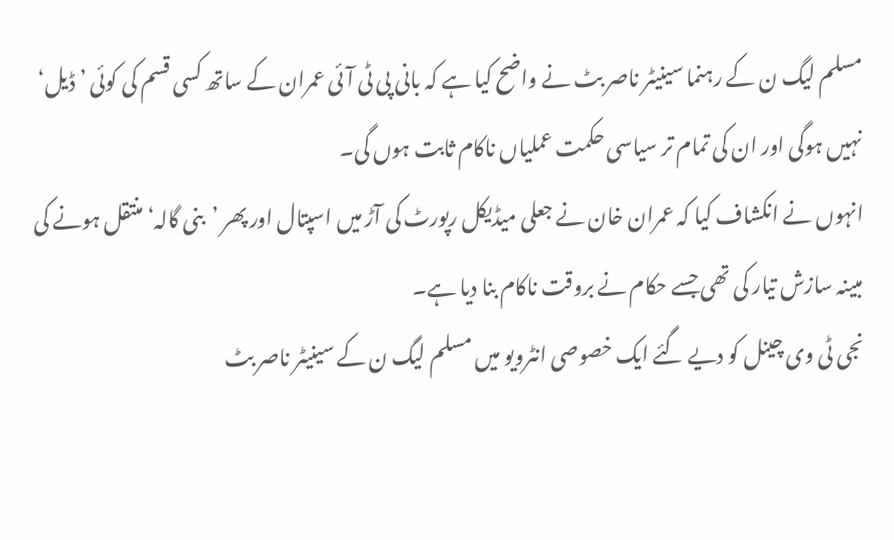مسلم لیگ ن کے رہنما سینیٹر ناصر بٹ نے واضح کیا ہے کہ بانی پی ٹی آئی عمران کے ساتھ کسی قسم کی کوئی ’ڈیل‘ نہیں ہوگی اور ان کی تمام تر سیاسی حکمت عملیاں ناکام ثابت ہوں گی۔
انہوں نے انکشاف کیا کہ عمران خان نے جعلی میڈیکل رپورٹ کی آڑ میں اسپتال اور پھر ’بنی گالہ‘ منتقل ہونے کی مبینہ سازش تیار کی تھی جسے حکام نے بروقت ناکام بنا دیا ہے۔
نجی ٹی وی چینل کو دیے گئے ایک خصوصی انٹرویو میں مسلم لیگ ن کے سینیٹر ناصر بٹ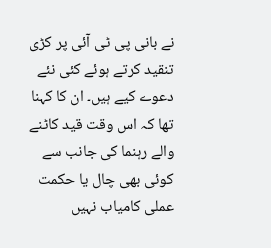نے بانی پی ٹی آئی پر کڑی تنقید کرتے ہوئے کئی نئے دعوے کیے ہیں۔ ان کا کہنا تھا کہ اس وقت قید کاٹنے والے رہنما کی جانب سے کوئی بھی چال یا حکمت عملی کامیاب نہیں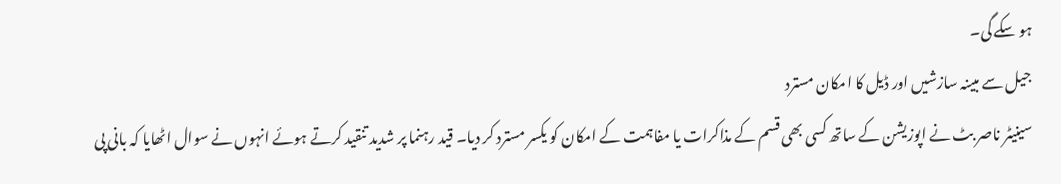ہو سکے گی۔
جیل سے مبینہ سازشیں اور ڈیل کا امکان مسترد
سینیٹر ناصر بٹ نے اپوزیشن کے ساتھ کسی بھی قسم کے مذاکرات یا مفاہمت کے امکان کو یکسر مسترد کر دیا۔ قید رہنما پر شدید تنقید کرتے ہوئے انہوں نے سوال اٹھایا کہ بانی پی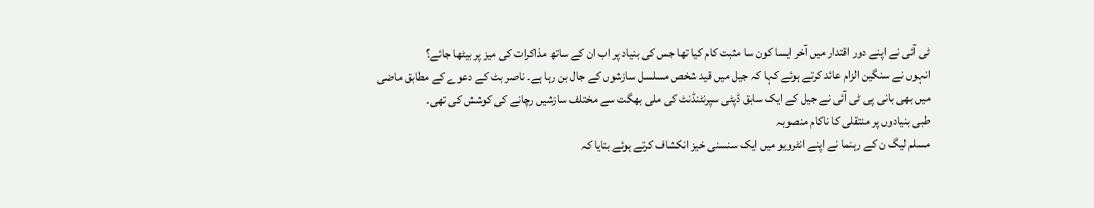ٹی آئی نے اپنے دور اقتدار میں آخر ایسا کون سا مثبت کام کیا تھا جس کی بنیاد پر اب ان کے ساتھ مذاکرات کی میز پر بیٹھا جائے؟
انہوں نے سنگین الزام عائد کرتے ہوئے کہا کہ جیل میں قید شخص مسلسل سازشوں کے جال بن رہا ہے۔ ناصر بٹ کے دعوے کے مطابق ماضی میں بھی بانی پی ٹی آئی نے جیل کے ایک سابق ڈپٹی سپرنٹنڈنٹ کی ملی بھگت سے مختلف سازشیں رچانے کی کوشش کی تھی۔
طبی بنیادوں پر منتقلی کا ناکام منصوبہ
مسلم لیگ ن کے رہنما نے اپنے انٹرویو میں ایک سنسنی خیز انکشاف کرتے ہوئے بتایا کہ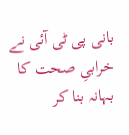بانی پی ٹی آئی نے خرابیِ صحت کا بہانہ بنا کر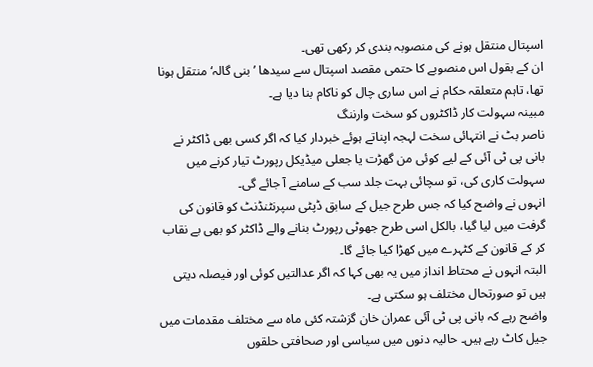اسپتال منتقل ہونے کی منصوبہ بندی کر رکھی تھی۔
ان کے بقول اس منصوبے کا حتمی مقصد اسپتال سے سیدھا ’بنی گالہ‘ منتقل ہونا تھا، تاہم متعلقہ حکام نے اس ساری چال کو ناکام بنا دیا ہے۔
مبینہ سہولت کار ڈاکٹروں کو سخت وارننگ
ناصر بٹ نے انتہائی سخت لہجہ اپناتے ہوئے خبردار کیا کہ اگر کسی بھی ڈاکٹر نے بانی پی ٹی آئی کے لیے کوئی من گھڑت یا جعلی میڈیکل رپورٹ تیار کرنے میں سہولت کاری کی، تو سچائی بہت جلد سب کے سامنے آ جائے گی۔
انہوں نے واضح کیا کہ جس طرح جیل کے سابق ڈپٹی سپرنٹنڈنٹ کو قانون کی گرفت میں لیا گیا، بالکل اسی طرح جھوٹی رپورٹ بنانے والے ڈاکٹر کو بھی بے نقاب کر کے قانون کے کٹہرے میں کھڑا کیا جائے گا۔
البتہ انہوں نے محتاط انداز میں یہ بھی کہا کہ اگر عدالتیں کوئی اور فیصلہ دیتی ہیں تو صورتحال مختلف ہو سکتی ہے۔
واضح رہے کہ بانی پی ٹی آئی عمران خان گزشتہ کئی ماہ سے مختلف مقدمات میں جیل کاٹ رہے ہیں۔ حالیہ دنوں میں سیاسی اور صحافتی حلقوں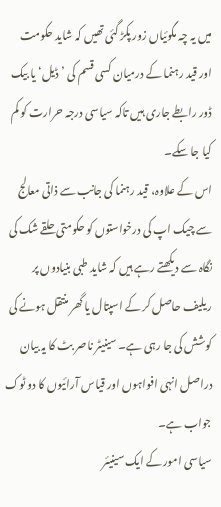میں یہ چہ مگوئیاں زور پکڑ گئی تھیں کہ شاید حکومت اور قید رہنما کے درمیان کسی قسم کی ’ڈیل‘ یا بیک ڈور رابطے جاری ہیں تاکہ سیاسی درجہ حرارت کو کم کیا جا سکے۔
اس کے علاوہ، قید رہنما کی جانب سے ذاتی معالج سے چیک اپ کی درخواستوں کو حکومتی حلقے شک کی نگاہ سے دیکھتے رہے ہیں کہ شاید طبی بنیادوں پر ریلیف حاصل کر کے اسپتال یا گھر منتقل ہونے کی کوشش کی جا رہی ہے۔ سینیٹر ناصر بٹ کا یہ بیان دراصل انہی افواہوں اور قیاس آرائیوں کا دو ٹوک جواب ہے۔
سیاسی امور کے ایک سینیئر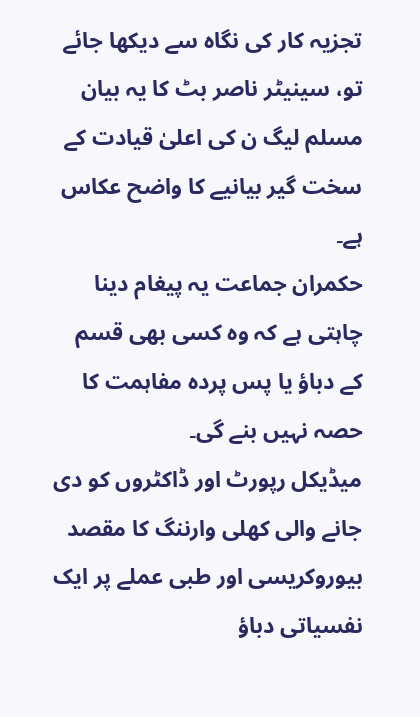تجزیہ کار کی نگاہ سے دیکھا جائے تو، سینیٹر ناصر بٹ کا یہ بیان مسلم لیگ ن کی اعلیٰ قیادت کے سخت گیر بیانیے کا واضح عکاس ہے۔
حکمران جماعت یہ پیغام دینا چاہتی ہے کہ وہ کسی بھی قسم کے دباؤ یا پس پردہ مفاہمت کا حصہ نہیں بنے گی۔
میڈیکل رپورٹ اور ڈاکٹروں کو دی جانے والی کھلی وارننگ کا مقصد بیوروکریسی اور طبی عملے پر ایک نفسیاتی دباؤ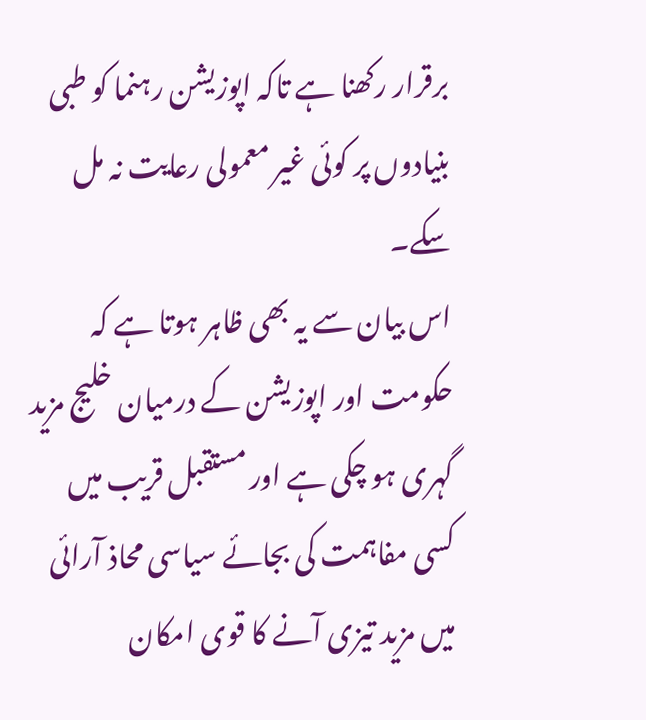برقرار رکھنا ہے تاکہ اپوزیشن رہنما کو طبی بنیادوں پر کوئی غیر معمولی رعایت نہ مل سکے۔
اس بیان سے یہ بھی ظاہر ہوتا ہے کہ حکومت اور اپوزیشن کے درمیان خلیج مزید گہری ہو چکی ہے اور مستقبل قریب میں کسی مفاہمت کی بجائے سیاسی محاذ آرائی میں مزید تیزی آنے کا قوی امکان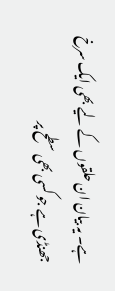ہے۔ یہ بیان ان حلقوں کے لیے بھی ایک سرخ جھنڈی ہے جو کسی بھی سطح پر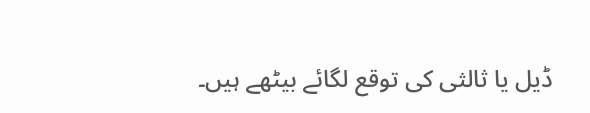ڈیل یا ثالثی کی توقع لگائے بیٹھے ہیں۔